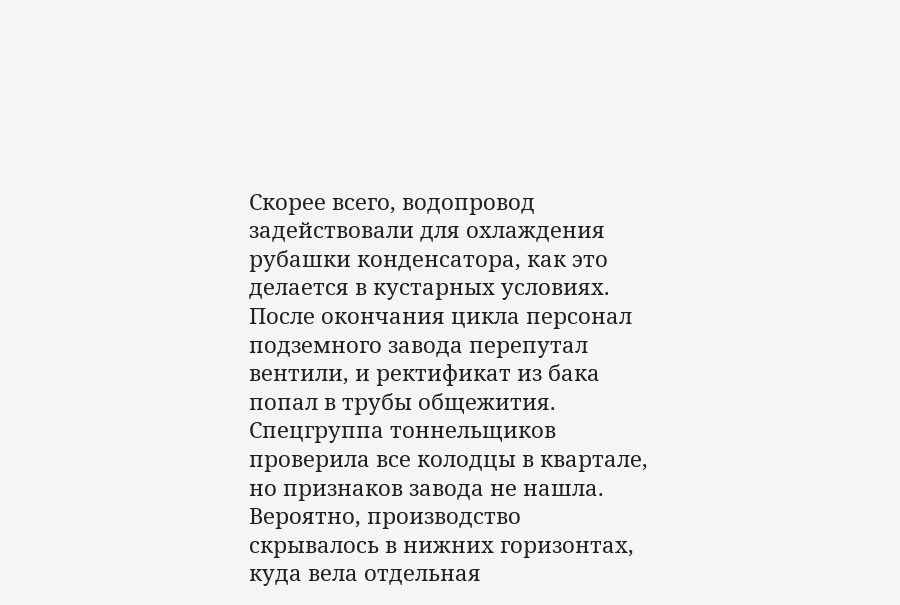Скорее всего, водопровод задействовали для охлаждения рубашки конденсатора, как это делается в кустарных условиях. После окончания цикла персонал подземного завода перепутал вентили, и ректификат из бака попал в трубы общежития. Спецгруппа тоннельщиков проверила все колодцы в квартале, но признаков завода не нашла. Вероятно, производство скрывалось в нижних горизонтах, куда вела отдельная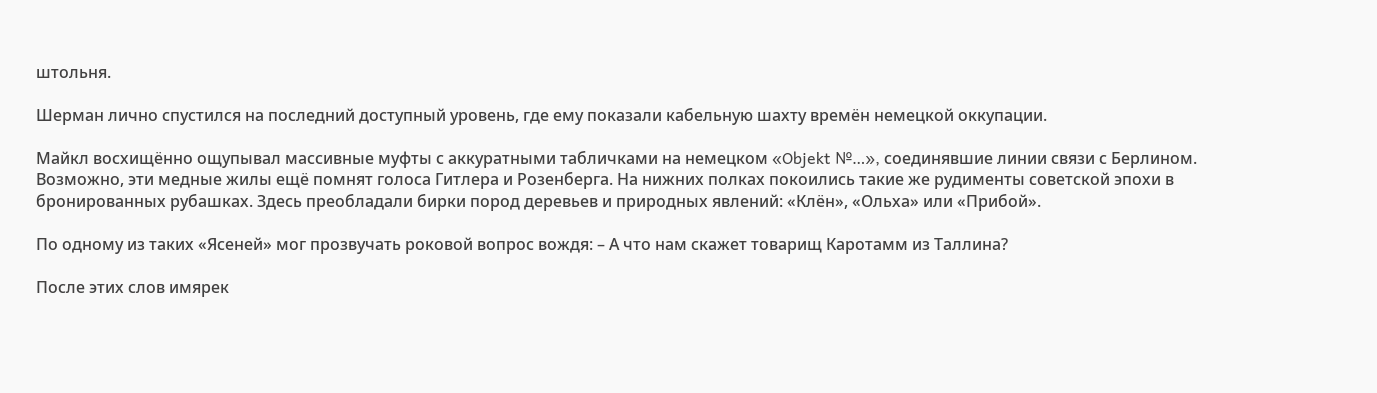штольня.

Шерман лично спустился на последний доступный уровень, где ему показали кабельную шахту времён немецкой оккупации.

Майкл восхищённо ощупывал массивные муфты с аккуратными табличками на немецком «Objekt №…», соединявшие линии связи с Берлином. Возможно, эти медные жилы ещё помнят голоса Гитлера и Розенберга. На нижних полках покоились такие же рудименты советской эпохи в бронированных рубашках. Здесь преобладали бирки пород деревьев и природных явлений: «Клён», «Ольха» или «Прибой».

По одному из таких «Ясеней» мог прозвучать роковой вопрос вождя: – А что нам скажет товарищ Каротамм из Таллина?

После этих слов имярек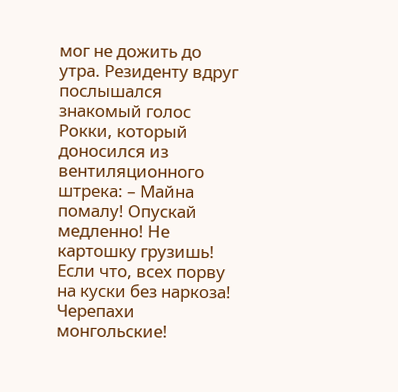мог не дожить до утра. Резиденту вдруг послышался знакомый голос Рокки, который доносился из вентиляционного штрека: – Майна помалу! Опускай медленно! Не картошку грузишь! Если что, всех порву на куски без наркоза! Черепахи монгольские!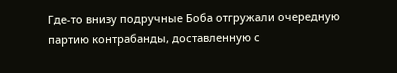Где-то внизу подручные Боба отгружали очередную партию контрабанды, доставленную с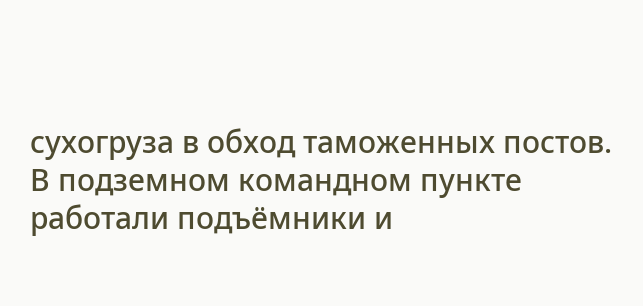сухогруза в обход таможенных постов. В подземном командном пункте работали подъёмники и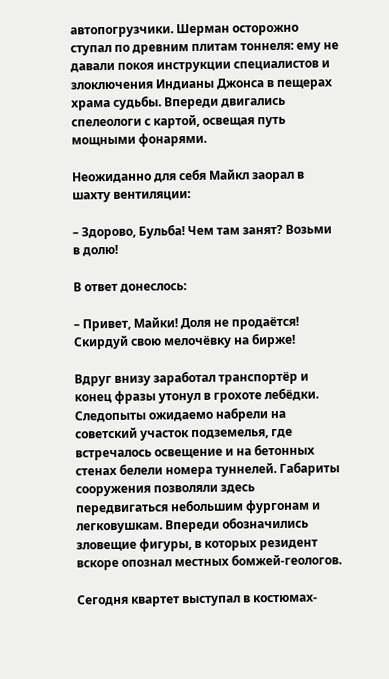автопогрузчики. Шерман осторожно ступал по древним плитам тоннеля: ему не давали покоя инструкции специалистов и злоключения Индианы Джонса в пещерах храма судьбы. Впереди двигались спелеологи с картой, освещая путь мощными фонарями.

Неожиданно для себя Майкл заорал в шахту вентиляции:

– Здорово, Бульба! Чем там занят? Возьми в долю!

В ответ донеслось:

– Привет, Майки! Доля не продаётся! Скирдуй свою мелочёвку на бирже!

Вдруг внизу заработал транспортёр и конец фразы утонул в грохоте лебёдки. Следопыты ожидаемо набрели на советский участок подземелья, где встречалось освещение и на бетонных стенах белели номера туннелей. Габариты сооружения позволяли здесь передвигаться небольшим фургонам и легковушкам. Впереди обозначились зловещие фигуры, в которых резидент вскоре опознал местных бомжей-геологов.

Сегодня квартет выступал в костюмах-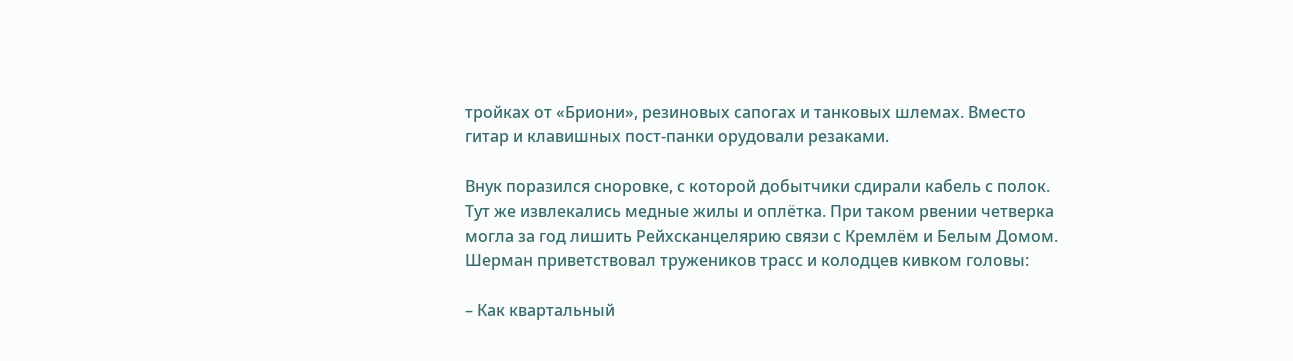тройках от «Бриони», резиновых сапогах и танковых шлемах. Вместо гитар и клавишных пост-панки орудовали резаками.

Внук поразился сноровке, с которой добытчики сдирали кабель с полок. Тут же извлекались медные жилы и оплётка. При таком рвении четверка могла за год лишить Рейхсканцелярию связи с Кремлём и Белым Домом. Шерман приветствовал тружеников трасс и колодцев кивком головы:

– Как квартальный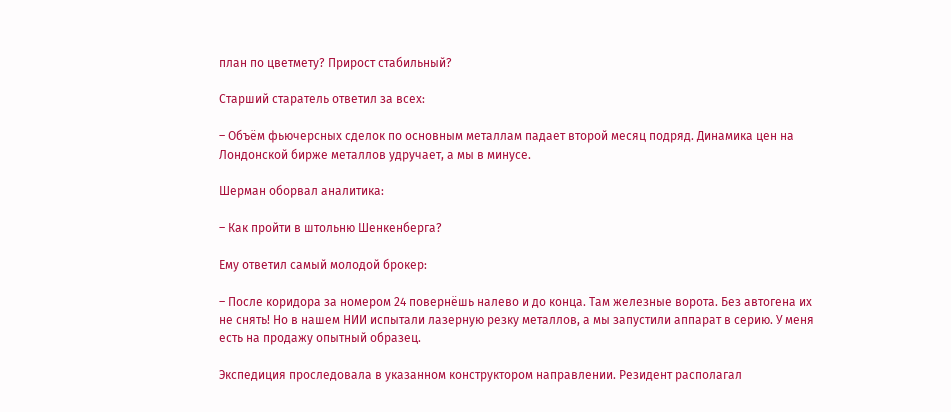план по цветмету? Прирост стабильный?

Старший старатель ответил за всех:

– Объём фьючерсных сделок по основным металлам падает второй месяц подряд. Динамика цен на Лондонской бирже металлов удручает, а мы в минусе.

Шерман оборвал аналитика:

– Как пройти в штольню Шенкенберга?

Ему ответил самый молодой брокер:

– После коридора за номером 24 повернёшь налево и до конца. Там железные ворота. Без автогена их не снять! Но в нашем НИИ испытали лазерную резку металлов, а мы запустили аппарат в серию. У меня есть на продажу опытный образец.

Экспедиция проследовала в указанном конструктором направлении. Резидент располагал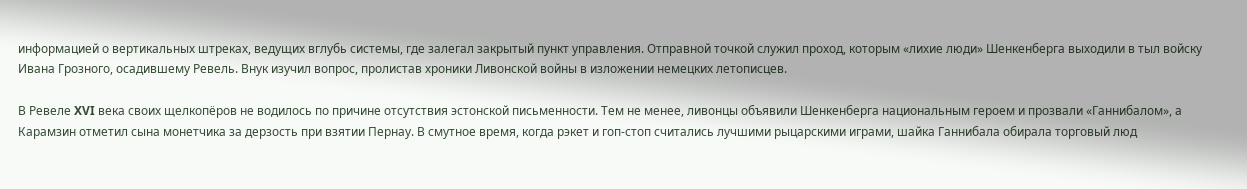информацией о вертикальных штреках, ведущих вглубь системы, где залегал закрытый пункт управления. Отправной точкой служил проход, которым «лихие люди» Шенкенберга выходили в тыл войску Ивана Грозного, осадившему Ревель. Внук изучил вопрос, пролистав хроники Ливонской войны в изложении немецких летописцев.

В Ревеле XVI века своих щелкопёров не водилось по причине отсутствия эстонской письменности. Тем не менее, ливонцы объявили Шенкенберга национальным героем и прозвали «Ганнибалом», а Карамзин отметил сына монетчика за дерзость при взятии Пернау. В смутное время, когда рэкет и гоп-стоп считались лучшими рыцарскими играми, шайка Ганнибала обирала торговый люд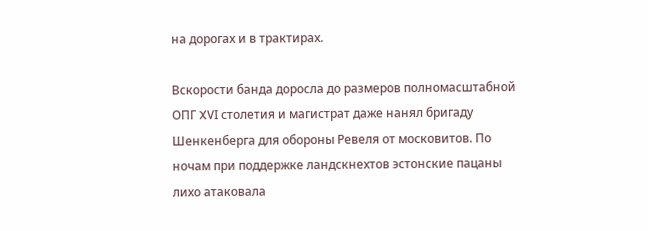на дорогах и в трактирах.

Вскорости банда доросла до размеров полномасштабной ОПГ XVI столетия и магистрат даже нанял бригаду Шенкенберга для обороны Ревеля от московитов. По ночам при поддержке ландскнехтов эстонские пацаны лихо атаковала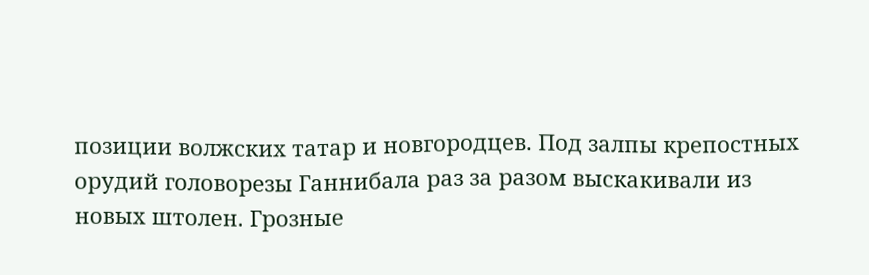позиции волжских татар и новгородцев. Под залпы крепостных орудий головорезы Ганнибала раз за разом выскакивали из новых штолен. Грозные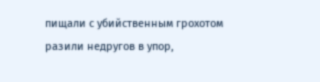пищали с убийственным грохотом разили недругов в упор,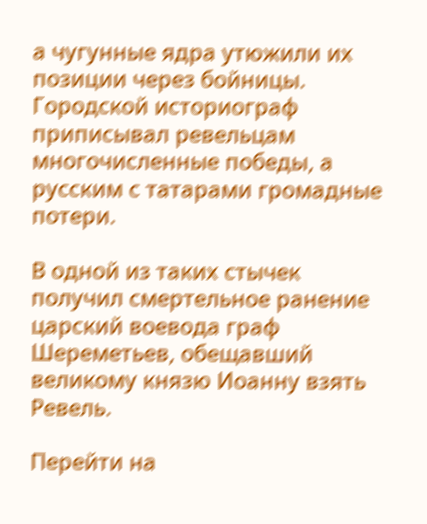а чугунные ядра утюжили их позиции через бойницы. Городской историограф приписывал ревельцам многочисленные победы, а русским с татарами громадные потери.

В одной из таких стычек получил смертельное ранение царский воевода граф Шереметьев, обещавший великому князю Иоанну взять Ревель.

Перейти на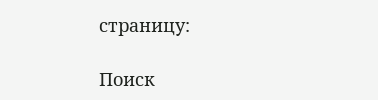страницу:

Поиск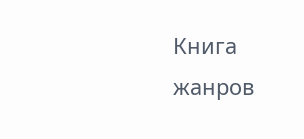Книга жанров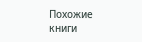Похожие книги